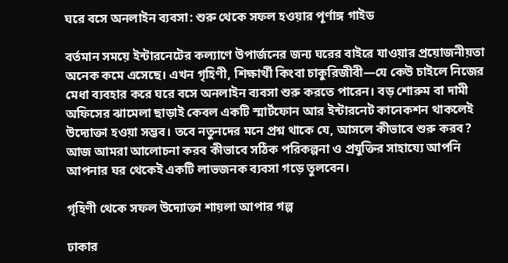ঘরে বসে অনলাইন ব্যবসা: শুরু থেকে সফল হওয়ার পূর্ণাঙ্গ গাইড

বর্তমান সময়ে ইন্টারনেটের কল্যাণে উপার্জনের জন্য ঘরের বাইরে যাওয়ার প্রয়োজনীয়তা অনেক কমে এসেছে। এখন গৃহিণী, শিক্ষার্থী কিংবা চাকুরিজীবী—যে কেউ চাইলে নিজের মেধা ব্যবহার করে ঘরে বসে অনলাইন ব্যবসা শুরু করতে পারেন। বড় শোরুম বা দামী অফিসের ঝামেলা ছাড়াই কেবল একটি স্মার্টফোন আর ইন্টারনেট কানেকশন থাকলেই উদ্যোক্তা হওয়া সম্ভব। তবে নতুনদের মনে প্রশ্ন থাকে যে, আসলে কীভাবে শুরু করব? আজ আমরা আলোচনা করব কীভাবে সঠিক পরিকল্পনা ও প্রযুক্তির সাহায্যে আপনি আপনার ঘর থেকেই একটি লাভজনক ব্যবসা গড়ে তুলবেন।

গৃহিণী থেকে সফল উদ্যোক্তা শায়লা আপার গল্প

ঢাকার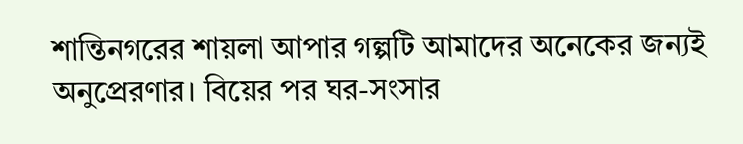শান্তিনগরের শায়লা আপার গল্পটি আমাদের অনেকের জন্যই অনুপ্রেরণার। বিয়ের পর ঘর-সংসার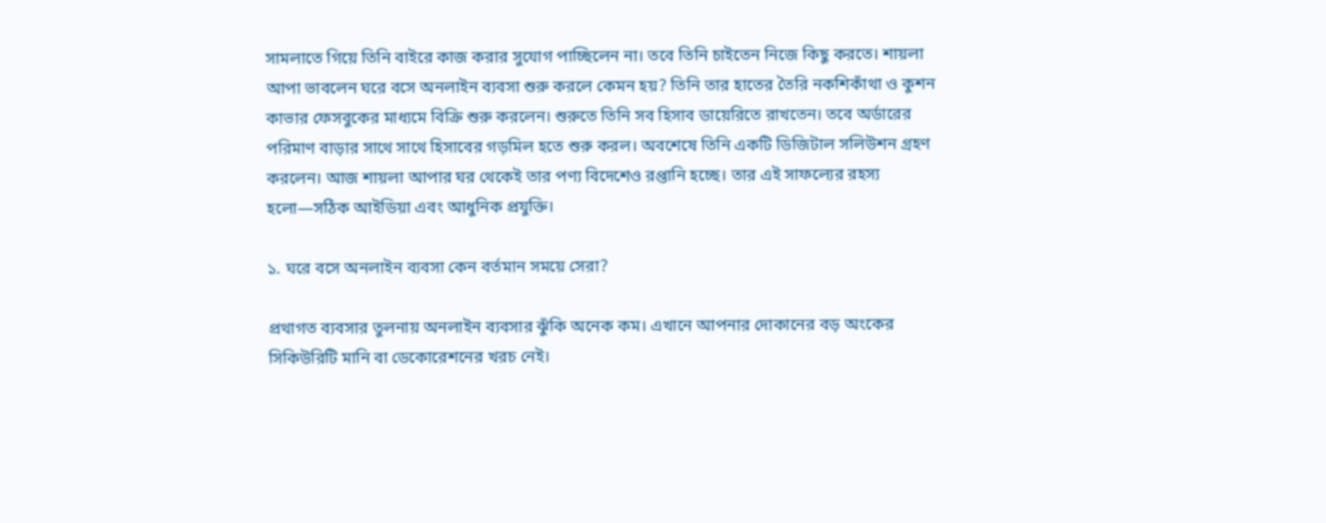সামলাতে গিয়ে তিনি বাইরে কাজ করার সুযোগ পাচ্ছিলেন না। তবে তিনি চাইতেন নিজে কিছু করতে। শায়লা আপা ভাবলেন ঘরে বসে অনলাইন ব্যবসা শুরু করলে কেমন হয়? তিনি তার হাতের তৈরি নকশিকাঁথা ও কুশন কাভার ফেসবুকের মাধ্যমে বিক্রি শুরু করলেন। শুরুতে তিনি সব হিসাব ডায়েরিতে রাখতেন। তবে অর্ডারের পরিমাণ বাড়ার সাথে সাথে হিসাবের গড়মিল হতে শুরু করল। অবশেষে তিনি একটি ডিজিটাল সলিউশন গ্রহণ করলেন। আজ শায়লা আপার ঘর থেকেই তার পণ্য বিদেশেও রপ্তানি হচ্ছে। তার এই সাফল্যের রহস্য হলো—সঠিক আইডিয়া এবং আধুনিক প্রযুক্তি।

১. ঘরে বসে অনলাইন ব্যবসা কেন বর্তমান সময়ে সেরা?

প্রথাগত ব্যবসার তুলনায় অনলাইন ব্যবসার ঝুঁকি অনেক কম। এখানে আপনার দোকানের বড় অংকের সিকিউরিটি মানি বা ডেকোরেশনের খরচ নেই।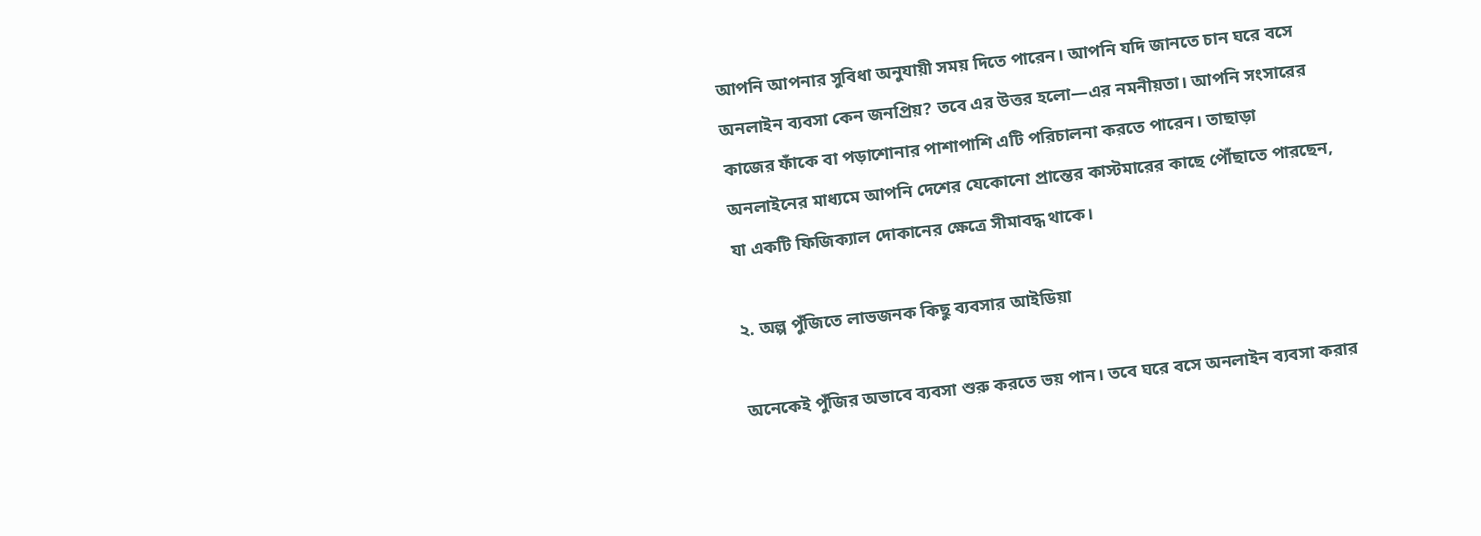আপনি আপনার সুবিধা অনুযায়ী সময় দিতে পারেন। আপনি যদি জানতে চান ঘরে বসে অনলাইন ব্যবসা কেন জনপ্রিয়? তবে এর উত্তর হলো—এর নমনীয়তা। আপনি সংসারের কাজের ফাঁকে বা পড়াশোনার পাশাপাশি এটি পরিচালনা করতে পারেন। তাছাড়া অনলাইনের মাধ্যমে আপনি দেশের যেকোনো প্রান্তের কাস্টমারের কাছে পৌঁছাতে পারছেন, যা একটি ফিজিক্যাল দোকানের ক্ষেত্রে সীমাবদ্ধ থাকে।

২. অল্প পুঁজিতে লাভজনক কিছু ব্যবসার আইডিয়া

অনেকেই পুঁজির অভাবে ব্যবসা শুরু করতে ভয় পান। তবে ঘরে বসে অনলাইন ব্যবসা করার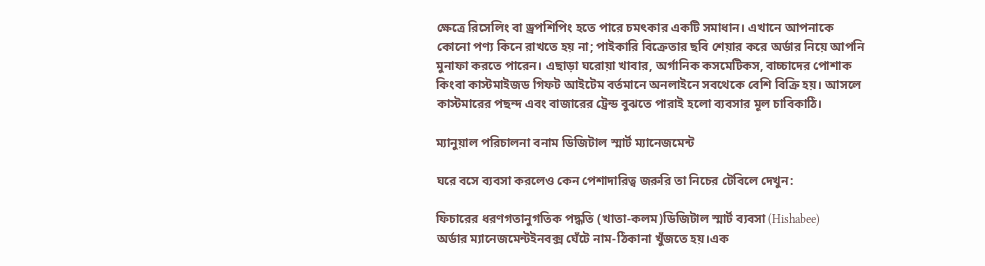ক্ষেত্রে রিসেলিং বা ড্রপশিপিং হতে পারে চমৎকার একটি সমাধান। এখানে আপনাকে কোনো পণ্য কিনে রাখতে হয় না; পাইকারি বিক্রেতার ছবি শেয়ার করে অর্ডার নিয়ে আপনি মুনাফা করতে পারেন। এছাড়া ঘরোয়া খাবার, অর্গানিক কসমেটিকস, বাচ্চাদের পোশাক কিংবা কাস্টমাইজড গিফট আইটেম বর্তমানে অনলাইনে সবথেকে বেশি বিক্রি হয়। আসলে কাস্টমারের পছন্দ এবং বাজারের ট্রেন্ড বুঝতে পারাই হলো ব্যবসার মূল চাবিকাঠি।

ম্যানুয়াল পরিচালনা বনাম ডিজিটাল স্মার্ট ম্যানেজমেন্ট

ঘরে বসে ব্যবসা করলেও কেন পেশাদারিত্ব জরুরি তা নিচের টেবিলে দেখুন:

ফিচারের ধরণগতানুগতিক পদ্ধতি (খাতা-কলম)ডিজিটাল স্মার্ট ব্যবসা (Hishabee)
অর্ডার ম্যানেজমেন্টইনবক্স ঘেঁটে নাম-ঠিকানা খুঁজতে হয়।এক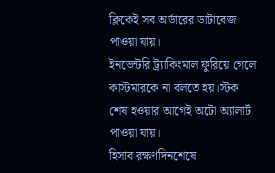ক্লিকেই সব অর্ডারের ডাটাবেজ পাওয়া যায়।
ইনভেন্টরি ট্র্যাকিংমাল ফুরিয়ে গেলে কাস্টমারকে না বলতে হয়।স্টক শেষ হওয়ার আগেই অটো অ্যালার্ট পাওয়া যায়।
হিসাব রক্ষণদিনশেষে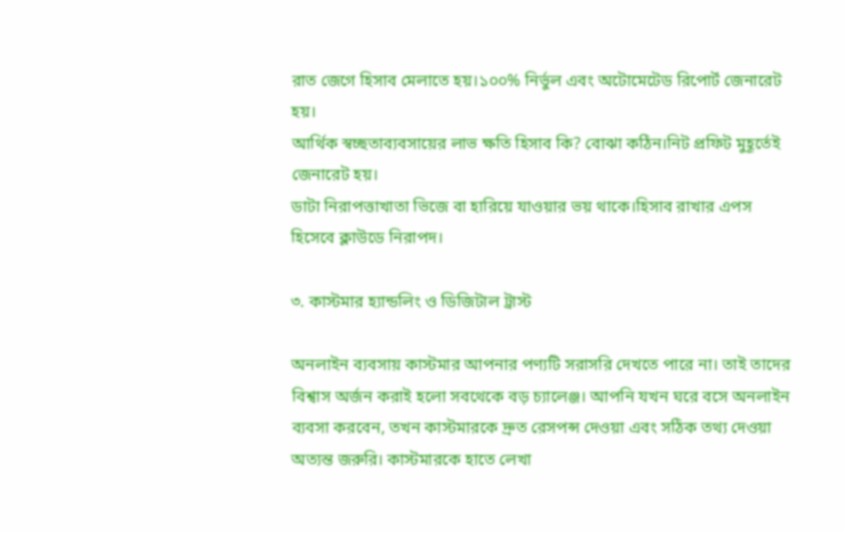রাত জেগে হিসাব মেলাতে হয়।১০০% নির্ভুল এবং অটোমেটেড রিপোর্ট জেনারেট হয়।
আর্থিক স্বচ্ছতাব্যবসায়ের লাভ ক্ষতি হিসাব কি? বোঝা কঠিন।নিট প্রফিট মুহূর্তেই জেনারেট হয়।
ডাটা নিরাপত্তাখাতা ভিজে বা হারিয়ে যাওয়ার ভয় থাকে।হিসাব রাখার এপস হিসেবে ক্লাউডে নিরাপদ।

৩. কাস্টমার হ্যান্ডলিং ও ডিজিটাল ট্রাস্ট

অনলাইন ব্যবসায় কাস্টমার আপনার পণ্যটি সরাসরি দেখতে পারে না। তাই তাদের বিশ্বাস অর্জন করাই হলো সবথেকে বড় চ্যালেঞ্জ। আপনি যখন ঘরে বসে অনলাইন ব্যবসা করবেন, তখন কাস্টমারকে দ্রুত রেসপন্স দেওয়া এবং সঠিক তথ্য দেওয়া অত্যন্ত জরুরি। কাস্টমারকে হাতে লেখা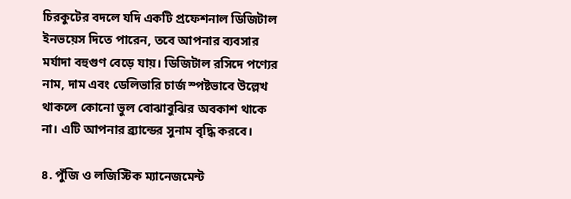চিরকুটের বদলে যদি একটি প্রফেশনাল ডিজিটাল ইনভয়েস দিতে পারেন, তবে আপনার ব্যবসার মর্যাদা বহুগুণ বেড়ে যায়। ডিজিটাল রসিদে পণ্যের নাম, দাম এবং ডেলিভারি চার্জ স্পষ্টভাবে উল্লেখ থাকলে কোনো ভুল বোঝাবুঝির অবকাশ থাকে না। এটি আপনার ব্র্যান্ডের সুনাম বৃদ্ধি করবে।

৪. পুঁজি ও লজিস্টিক ম্যানেজমেন্ট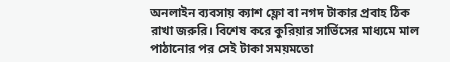অনলাইন ব্যবসায় ক্যাশ ফ্লো বা নগদ টাকার প্রবাহ ঠিক রাখা জরুরি। বিশেষ করে কুরিয়ার সার্ভিসের মাধ্যমে মাল পাঠানোর পর সেই টাকা সময়মতো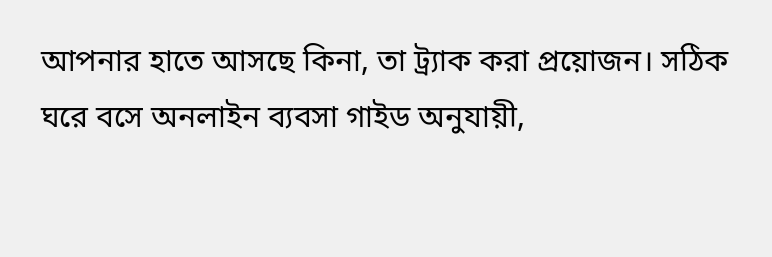আপনার হাতে আসছে কিনা, তা ট্র্যাক করা প্রয়োজন। সঠিক ঘরে বসে অনলাইন ব্যবসা গাইড অনুযায়ী,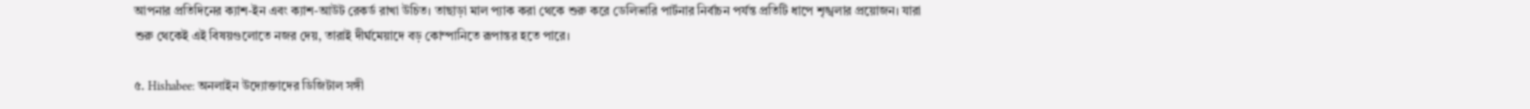আপনার প্রতিদিনের ক্যাশ-ইন এবং ক্যাশ-আউট রেকর্ড রাখা উচিত। তাছাড়া মাল প্যাক করা থেকে শুরু করে ডেলিভারি পার্টনার নির্বাচন পর্যন্ত প্রতিটি ধাপে শৃঙ্খলার প্রয়োজন। যারা শুরু থেকেই এই বিষয়গুলোতে নজর দেয়, তারাই দীর্ঘমেয়াদে বড় কোম্পানিতে রূপান্তর হতে পারে।

৫. Hishabee: অনলাইন উদ্যোক্তাদের ডিজিটাল সঙ্গী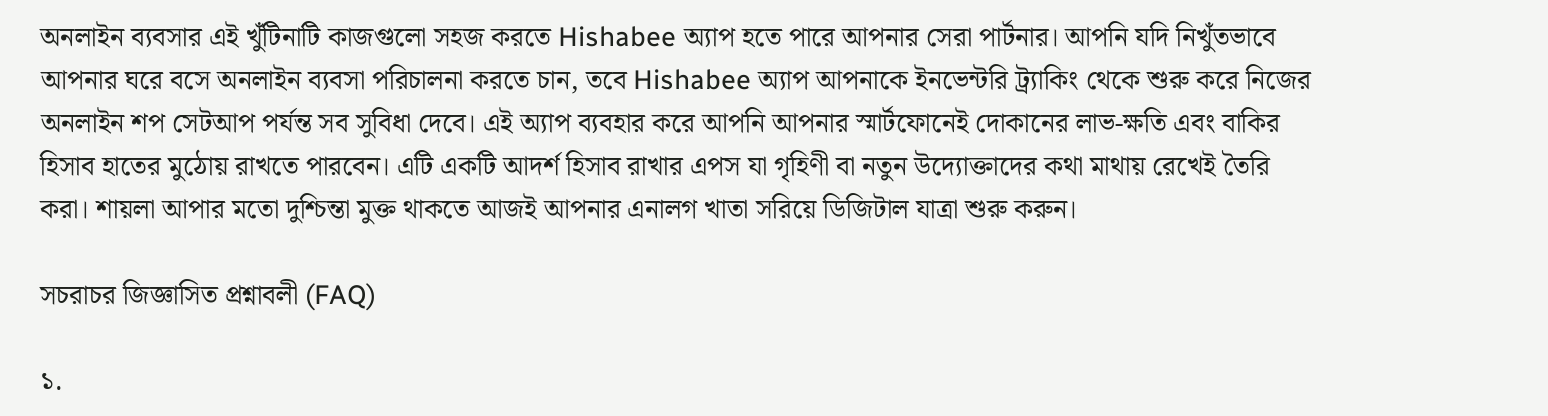অনলাইন ব্যবসার এই খুঁটিনাটি কাজগুলো সহজ করতে Hishabee অ্যাপ হতে পারে আপনার সেরা পার্টনার। আপনি যদি নিখুঁতভাবে আপনার ঘরে বসে অনলাইন ব্যবসা পরিচালনা করতে চান, তবে Hishabee অ্যাপ আপনাকে ইনভেন্টরি ট্র্যাকিং থেকে শুরু করে নিজের অনলাইন শপ সেটআপ পর্যন্ত সব সুবিধা দেবে। এই অ্যাপ ব্যবহার করে আপনি আপনার স্মার্টফোনেই দোকানের লাভ-ক্ষতি এবং বাকির হিসাব হাতের মুঠোয় রাখতে পারবেন। এটি একটি আদর্শ হিসাব রাখার এপস যা গৃহিণী বা নতুন উদ্যোক্তাদের কথা মাথায় রেখেই তৈরি করা। শায়লা আপার মতো দুশ্চিন্তা মুক্ত থাকতে আজই আপনার এনালগ খাতা সরিয়ে ডিজিটাল যাত্রা শুরু করুন।

সচরাচর জিজ্ঞাসিত প্রশ্নাবলী (FAQ)

১.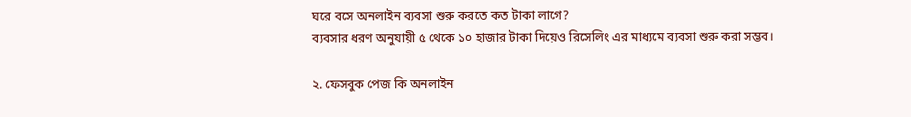ঘরে বসে অনলাইন ব্যবসা শুরু করতে কত টাকা লাগে?
ব্যবসার ধরণ অনুযায়ী ৫ থেকে ১০ হাজার টাকা দিয়েও রিসেলিং এর মাধ্যমে ব্যবসা শুরু করা সম্ভব।

২. ফেসবুক পেজ কি অনলাইন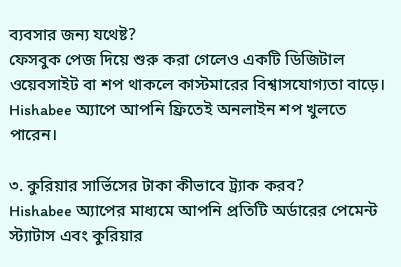ব্যবসার জন্য যথেষ্ট?
ফেসবুক পেজ দিয়ে শুরু করা গেলেও একটি ডিজিটাল ওয়েবসাইট বা শপ থাকলে কাস্টমারের বিশ্বাসযোগ্যতা বাড়ে। Hishabee অ্যাপে আপনি ফ্রিতেই অনলাইন শপ খুলতে পারেন।

৩. কুরিয়ার সার্ভিসের টাকা কীভাবে ট্র্যাক করব?
Hishabee অ্যাপের মাধ্যমে আপনি প্রতিটি অর্ডারের পেমেন্ট স্ট্যাটাস এবং কুরিয়ার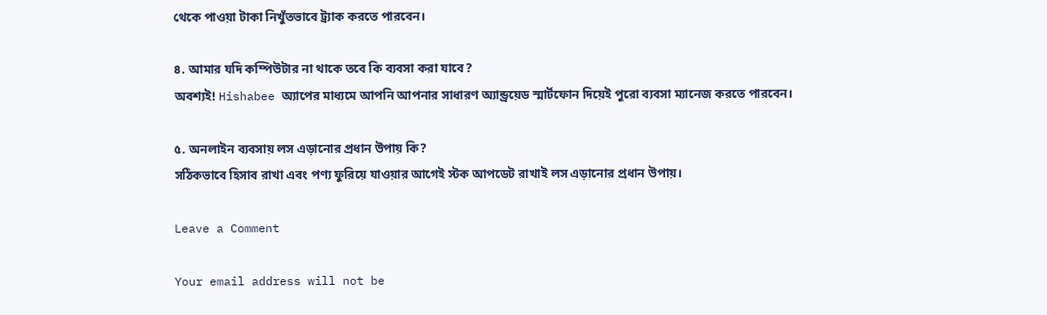থেকে পাওয়া টাকা নিখুঁতভাবে ট্র্যাক করতে পারবেন।

৪. আমার যদি কম্পিউটার না থাকে তবে কি ব্যবসা করা যাবে?
অবশ্যই! Hishabee অ্যাপের মাধ্যমে আপনি আপনার সাধারণ অ্যান্ড্রয়েড স্মার্টফোন দিয়েই পুরো ব্যবসা ম্যানেজ করতে পারবেন।

৫. অনলাইন ব্যবসায় লস এড়ানোর প্রধান উপায় কি?
সঠিকভাবে হিসাব রাখা এবং পণ্য ফুরিয়ে যাওয়ার আগেই স্টক আপডেট রাখাই লস এড়ানোর প্রধান উপায়।

Leave a Comment

Your email address will not be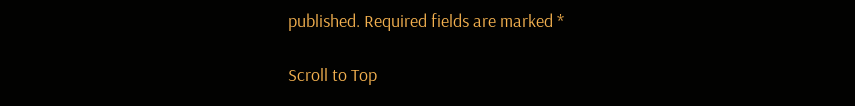published. Required fields are marked *

Scroll to Top